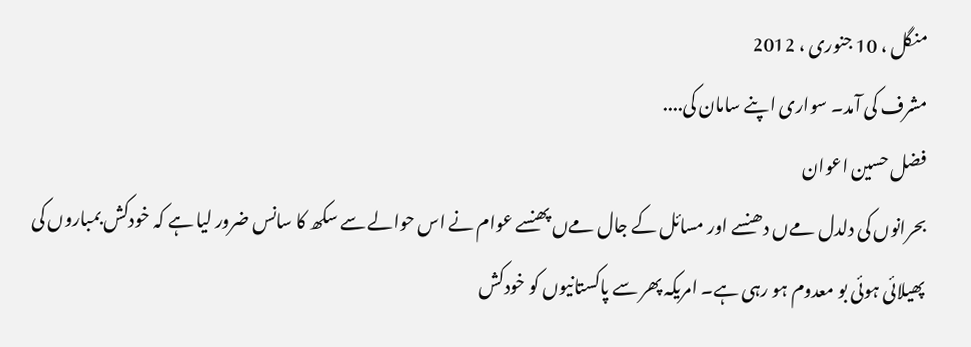منگل ، 10 جنوری ، 2012
مشرف کی آمد۔ سواری اپنے سامان کی....
فضل حسین اعوان
بحرانوں کی دلدل مےں دھنسے اور مسائل کے جال مےں پھنسے عوام نے اس حوالے سے سکھ کا سانس ضرور لیا ہے کہ خودکش بمباروں کی پھیلائی ہوئی بو معدوم ہو رہی ہے۔ امریکہ پھر سے پاکستانیوں کو خودکش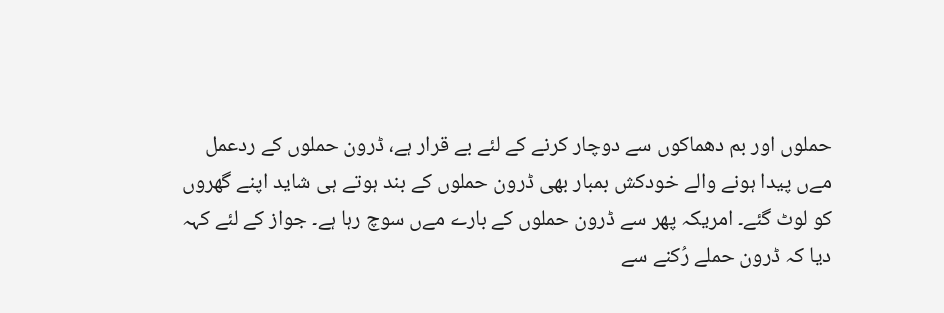حملوں اور بم دھماکوں سے دوچار کرنے کے لئے بے قرار ہے، ڈرون حملوں کے ردعمل مےں پیدا ہونے والے خودکش بمبار بھی ڈرون حملوں کے بند ہوتے ہی شاید اپنے گھروں کو لوٹ گئے۔ امریکہ پھر سے ڈرون حملوں کے بارے مےں سوچ رہا ہے۔ جواز کے لئے کہہ دیا کہ ڈرون حملے رُکنے سے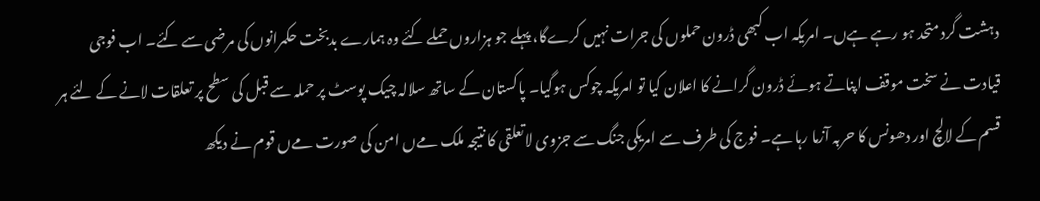دہشت گرد متحد ہو رہے ہےں۔ امریکہ اب کبھی ڈرون حملوں کی جرات نہیں کرےگا، پہلے جو ہزاروں حملے کئے وہ ہمارے بدبخت حکمرانوں کی مرضی سے کئے۔ اب فوجی قیادت نے سخت موقف اپناتے ہوئے ڈرون گرانے کا اعلان کیا تو امریکہ چوکس ہوگیا۔ پاکستان کے ساتھ سلالہ چیک پوسٹ پر حملہ سے قبل کی سطح پر تعلقات لانے کے لئے ہر قسم کے لالچ اور دھونس کا حربہ آزما رہا ہے۔ فوج کی طرف سے امریکی جنگ سے جزوی لاتعلقی کا نتیجہ ملک مےں امن کی صورت مےں قوم نے دیکھ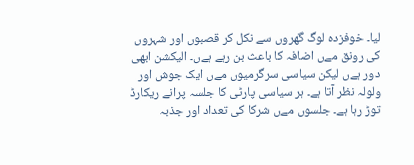لیا۔ خوفزدہ لوگ گھروں سے نکل کر قصبوں اور شہروں کی رونق مےں اضافہ کا باعث بن رہے ہےں۔ الیکشن ابھی دور ہےں لیکن سیاسی سرگرمیوں مےں ایک جوش اور ولولہ نظر آتا ہے۔ ہر سیاسی پارٹی کا جلسہ پرانے ریکارڈ توڑ رہا ہے۔ جلسوں مےں شرکا کی تعداد اور جذبہ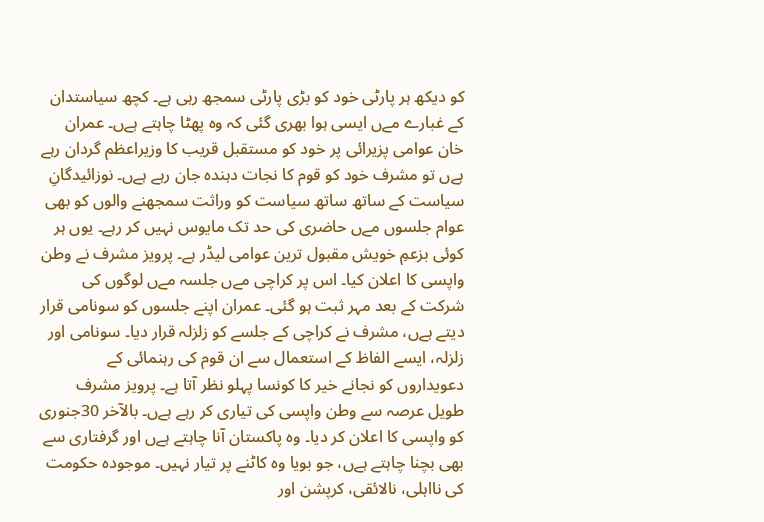کو دیکھ ہر پارٹی خود کو بڑی پارٹی سمجھ رہی ہے۔ کچھ سیاستدان کے غبارے مےں ایسی ہوا بھری گئی کہ وہ پھٹا چاہتے ہےں۔ عمران خان عوامی پزیرائی پر خود کو مستقبل قریب کا وزیراعظم گردان رہے ہےں تو مشرف خود کو قوم کا نجات دہندہ جان رہے ہےں۔ نوزائیدگانِ سیاست کے ساتھ ساتھ سیاست کو وراثت سمجھنے والوں کو بھی عوام جلسوں مےں حاضری کی حد تک مایوس نہیں کر رہے۔ یوں ہر کوئی بزعمِ خویش مقبول ترین عوامی لیڈر ہے۔ پرویز مشرف نے وطن واپسی کا اعلان کیا۔ اس پر کراچی مےں جلسہ مےں لوگوں کی شرکت کے بعد مہر ثبت ہو گئی۔ عمران اپنے جلسوں کو سونامی قرار دیتے ہےں، مشرف نے کراچی کے جلسے کو زلزلہ قرار دیا۔ سونامی اور زلزلہ، ایسے الفاظ کے استعمال سے ان قوم کی رہنمائی کے دعویداروں کو نجانے خیر کا کونسا پہلو نظر آتا ہے۔ پرویز مشرف طویل عرصہ سے وطن واپسی کی تیاری کر رہے ہےں۔ بالآخر 30جنوری کو واپسی کا اعلان کر دیا۔ وہ پاکستان آنا چاہتے ہےں اور گرفتاری سے بھی بچنا چاہتے ہےں، جو بویا وہ کاٹنے پر تیار نہیں۔ موجودہ حکومت کی نااہلی، نالائقی، کرپشن اور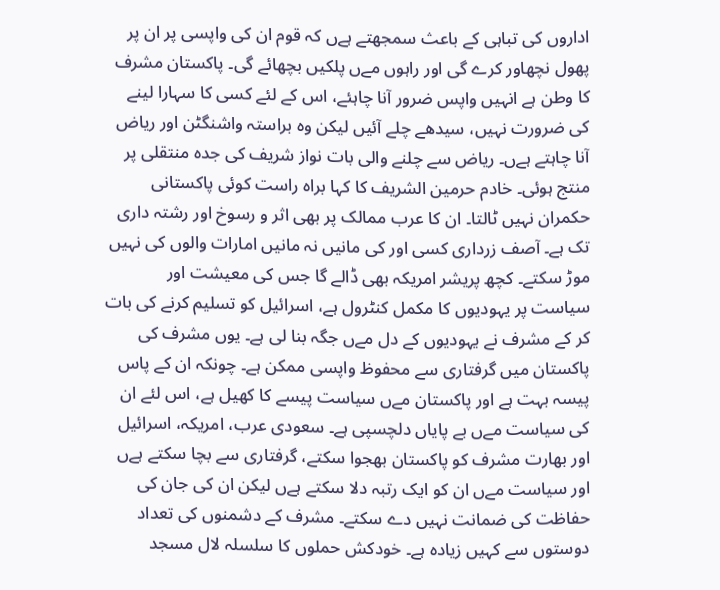اداروں کی تباہی کے باعث سمجھتے ہےں کہ قوم ان کی واپسی پر ان پر پھول نچھاور کرے گی اور راہوں مےں پلکیں بچھائے گی۔ پاکستان مشرف کا وطن ہے انہیں واپس ضرور آنا چاہئے، اس کے لئے کسی کا سہارا لینے کی ضرورت نہیں، سیدھے چلے آئیں لیکن وہ براستہ واشنگٹن اور ریاض آنا چاہتے ہےں۔ ریاض سے چلنے والی بات نواز شریف کی جدہ منتقلی پر منتج ہوئی۔ خادم حرمین الشریف کا کہا براہ راست کوئی پاکستانی حکمران نہیں ٹالتا۔ ان کا عرب ممالک پر بھی اثر و رسوخ اور رشتہ داری تک ہے۔ آصف زرداری کسی اور کی مانیں نہ مانیں امارات والوں کی نہیں موڑ سکتے۔ کچھ پریشر امریکہ بھی ڈالے گا جس کی معیشت اور سیاست پر یہودیوں کا مکمل کنٹرول ہے، اسرائیل کو تسلیم کرنے کی بات کر کے مشرف نے یہودیوں کے دل مےں جگہ بنا لی ہے۔ یوں مشرف کی پاکستان میں گرفتاری سے محفوظ واپسی ممکن ہے۔ چونکہ ان کے پاس پیسہ بہت ہے اور پاکستان مےں سیاست پیسے کا کھیل ہے، اس لئے ان کی سیاست مےں بے پایاں دلچسپی ہے۔ سعودی عرب، امریکہ، اسرائیل اور بھارت مشرف کو پاکستان بھجوا سکتے، گرفتاری سے بچا سکتے ہےں اور سیاست مےں ان کو ایک رتبہ دلا سکتے ہےں لیکن ان کی جان کی حفاظت کی ضمانت نہیں دے سکتے۔ مشرف کے دشمنوں کی تعداد دوستوں سے کہیں زیادہ ہے۔ خودکش حملوں کا سلسلہ لال مسجد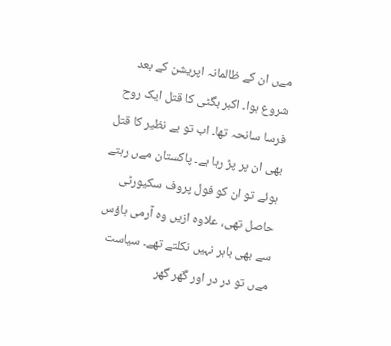مےں ان کے ظالمانہ اپریشن کے بعد شروع ہوا۔ اکبر بگٹی کا قتل ایک روح فرسا سانحہ تھا۔ اب تو بے نظیر کا قتل بھی ان پر پڑ رہا ہے۔ پاکستان مےں رہتے ہوئے تو ان کو فول پروف سکیورٹی حاصل تھی، علاوہ ازیں وہ آرمی ہاؤس سے بھی باہر نہیں نکلتے تھے۔ سیاست مےں تو در در اور گھر گھر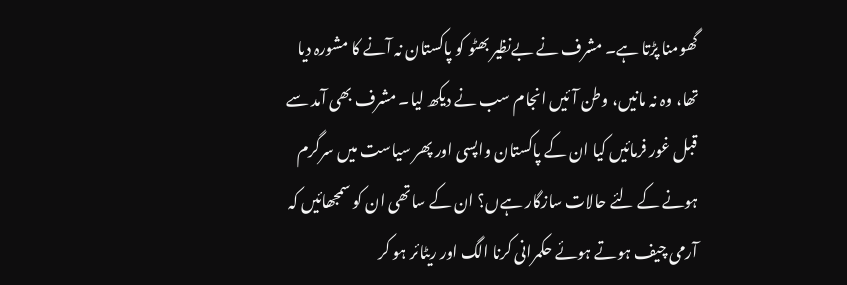گھومنا پڑتا ہے۔ مشرف نے بےنظیر بھٹو کو پاکستان نہ آنے کا مشورہ دیا تھا، وہ نہ مانیں، وطن آئیں انجام سب نے دیکھ لیا۔ مشرف بھی آمد سے قبل غور فرمائیں کیا ان کے پاکستان واپسی اور پھر سیاست میں سرگرم ہونے کے لئے حالات سازگار ہےں؟ ان کے ساتھی ان کو سمجھائیں کہ آرمی چیف ہوتے ہوئے حکمرانی کرنا الگ اور ریٹائر ہو کر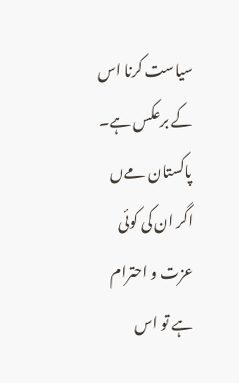سیاست کرنا اس کے برعکس ہے۔ پاکستان مےں اگر ان کی کوئی عزت و احترام ہے تو اس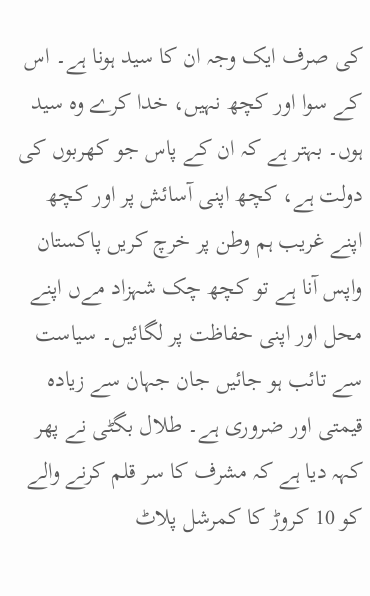کی صرف ایک وجہ ان کا سید ہونا ہے۔ اس کے سوا اور کچھ نہیں، خدا کرے وہ سید ہوں۔ بہتر ہے کہ ان کے پاس جو کھربوں کی دولت ہے، کچھ اپنی آسائش پر اور کچھ اپنے غریب ہم وطن پر خرچ کریں پاکستان واپس آنا ہے تو کچھ چک شہزاد مےں اپنے محل اور اپنی حفاظت پر لگائیں۔ سیاست سے تائب ہو جائیں جان جہان سے زیادہ قیمتی اور ضروری ہے۔ طلال بگٹی نے پھر کہہ دیا ہے کہ مشرف کا سر قلم کرنے والے کو 10 کروڑ کا کمرشل پلاٹ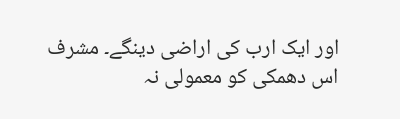اور ایک ارب کی اراضی دینگے۔ مشرف اس دھمکی کو معمولی نہ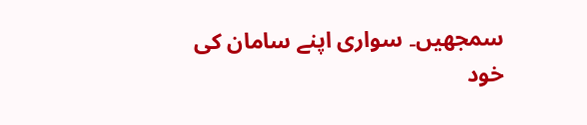سمجھیں۔ سواری اپنے سامان کی خود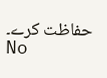حفاظت کرے۔
No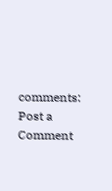comments:
Post a Comment